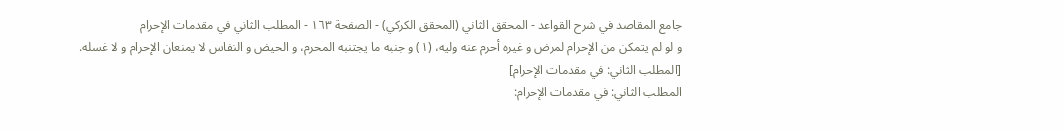جامع المقاصد في شرح القواعد - المحقق الثاني (المحقق الكركي) - الصفحة ١٦٣ - المطلب الثاني في مقدمات الإحرام
و لو لم يتمكن من الإحرام لمرض و غيره أحرم عنه وليه، (١) و جنبه ما يجتنبه المحرم، و الحيض و النفاس لا يمنعان الإحرام و لا غسله.
[المطلب الثاني: في مقدمات الإحرام]
المطلب الثاني: في مقدمات الإحرام: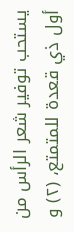يستحب توفير شعر الرأس من أول ذي قعدة للمتمتع، (٢) و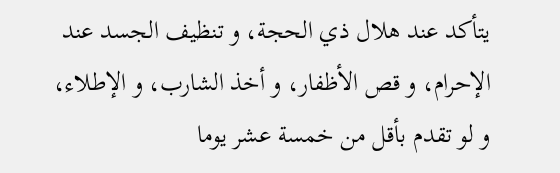يتأكد عند هلال ذي الحجة، و تنظيف الجسد عند الإحرام، و قص الأظفار، و أخذ الشارب، و الإطلاء، و لو تقدم بأقل من خمسة عشر يوما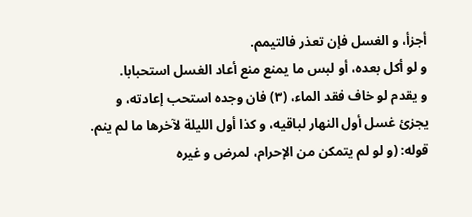أجزأ، و الغسل فإن تعذر فالتيمم.
و لو أكل بعده، أو لبس ما يمنع منع أعاد الغسل استحبابا.
و يقدم لو خاف فقد الماء، (٣) فان وجده استحب إعادته، و يجزئ غسل أول النهار لباقيه، و كذا أول الليلة لآخرها ما لم ينم.
قوله: (و لو لم يتمكن من الإحرام، لمرض و غيره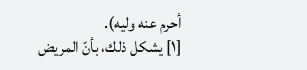أحرم عنه وليه).
[١] يشكل ذلك، بأنّ المريض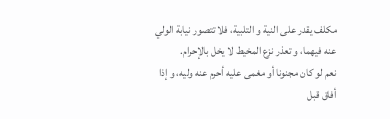مكلف يقدر على النية و التلبية، فلا تتصور نيابة الولي عنه فيهما، و تعذر نزع المخيط لا يخل بالإحرام.
نعم لو كان مجنونا أو مغمى عليه أحرم عنه وليه، و إذا أفاق قبل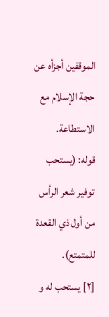الموقفين أجزأه عن حجة الإسلام مع الاستطاعة.
قوله: (يستحب توفير شعر الرأس من أول ذي القعدة للمتمتع).
[٢] يستحب له و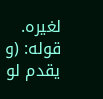لغيره.
قوله: (و يقدم لو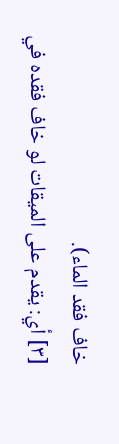خاف فقد الماء).
[٣] أي: يقدم على الميقات لو خاف فقده في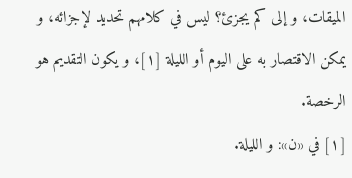الميقات، و إلى كم يجزئ؟ ليس في كلامهم تحديد لإجزائه، و يمكن الاقتصار به على اليوم أو الليلة [١]، و يكون التقديم هو الرخصة.
[١] في «ن»: و الليلة.